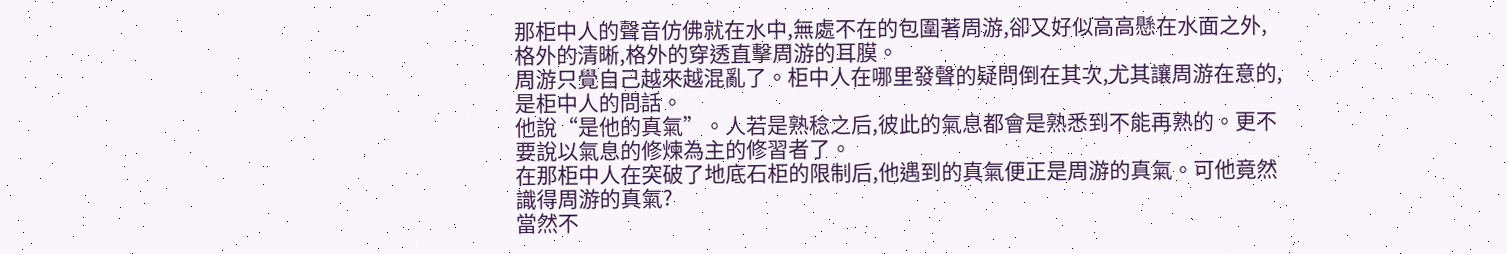那柜中人的聲音仿佛就在水中,無處不在的包圍著周游,卻又好似高高懸在水面之外,格外的清晰,格外的穿透直擊周游的耳膜。
周游只覺自己越來越混亂了。柜中人在哪里發聲的疑問倒在其次,尤其讓周游在意的,是柜中人的問話。
他說“是他的真氣”。人若是熟稔之后,彼此的氣息都會是熟悉到不能再熟的。更不要說以氣息的修煉為主的修習者了。
在那柜中人在突破了地底石柜的限制后,他遇到的真氣便正是周游的真氣。可他竟然識得周游的真氣?
當然不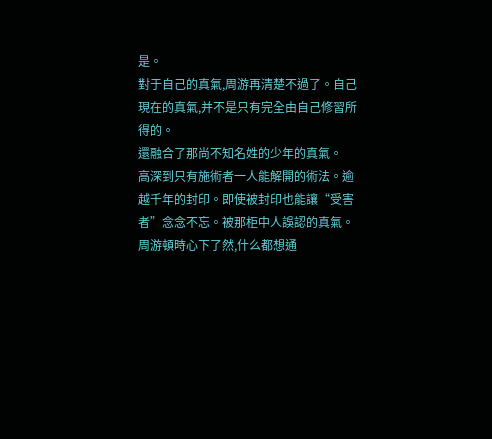是。
對于自己的真氣,周游再清楚不過了。自己現在的真氣,并不是只有完全由自己修習所得的。
還融合了那尚不知名姓的少年的真氣。
高深到只有施術者一人能解開的術法。逾越千年的封印。即使被封印也能讓“受害者”念念不忘。被那柜中人誤認的真氣。
周游頓時心下了然,什么都想通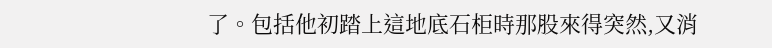了。包括他初踏上這地底石柜時那股來得突然,又消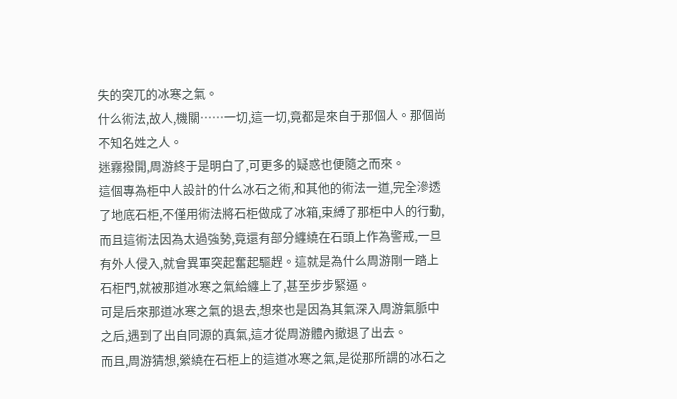失的突兀的冰寒之氣。
什么術法,故人,機關……一切,這一切,竟都是來自于那個人。那個尚不知名姓之人。
迷霧撥開,周游終于是明白了,可更多的疑惑也便隨之而來。
這個專為柜中人設計的什么冰石之術,和其他的術法一道,完全滲透了地底石柜,不僅用術法將石柜做成了冰箱,束縛了那柜中人的行動,而且這術法因為太過強勢,竟還有部分纏繞在石頭上作為警戒,一旦有外人侵入,就會異軍突起奮起驅趕。這就是為什么周游剛一踏上石柜門,就被那道冰寒之氣給纏上了,甚至步步緊逼。
可是后來那道冰寒之氣的退去,想來也是因為其氣深入周游氣脈中之后,遇到了出自同源的真氣,這才從周游體內撤退了出去。
而且,周游猜想,縈繞在石柜上的這道冰寒之氣,是從那所謂的冰石之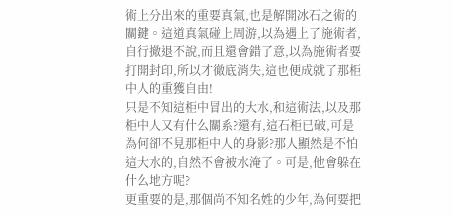術上分出來的重要真氣,也是解開冰石之術的關鍵。這道真氣碰上周游,以為遇上了施術者,自行撤退不說,而且還會錯了意,以為施術者要打開封印,所以才徹底消失,這也便成就了那柜中人的重獲自由!
只是不知這柜中冒出的大水,和這術法,以及那柜中人又有什么關系?還有,這石柜已破,可是為何卻不見那柜中人的身影?那人顯然是不怕這大水的,自然不會被水淹了。可是,他會躲在什么地方呢?
更重要的是,那個尚不知名姓的少年,為何要把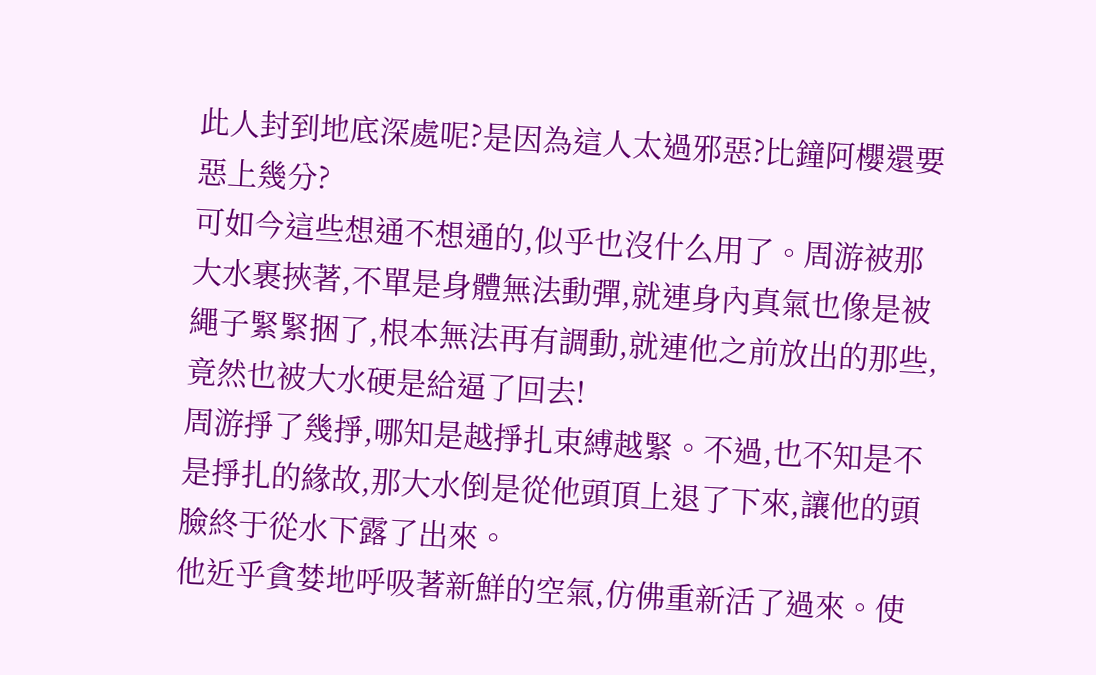此人封到地底深處呢?是因為這人太過邪惡?比鐘阿櫻還要惡上幾分?
可如今這些想通不想通的,似乎也沒什么用了。周游被那大水裹挾著,不單是身體無法動彈,就連身內真氣也像是被繩子緊緊捆了,根本無法再有調動,就連他之前放出的那些,竟然也被大水硬是給逼了回去!
周游掙了幾掙,哪知是越掙扎束縛越緊。不過,也不知是不是掙扎的緣故,那大水倒是從他頭頂上退了下來,讓他的頭臉終于從水下露了出來。
他近乎貪婪地呼吸著新鮮的空氣,仿佛重新活了過來。使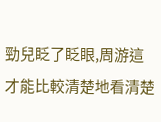勁兒眨了眨眼,周游這才能比較清楚地看清楚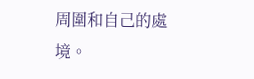周圍和自己的處境。